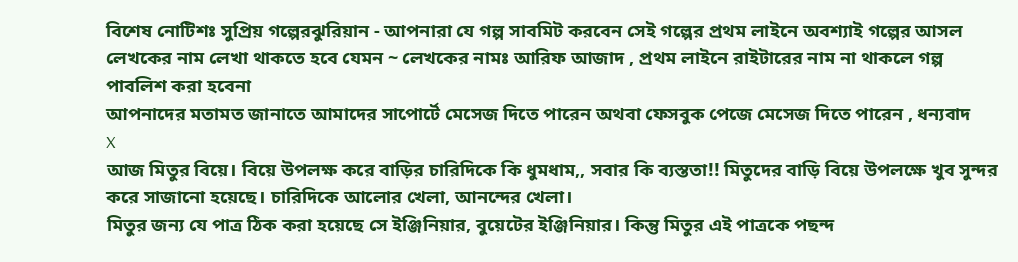বিশেষ নোটিশঃ সুপ্রিয় গল্পেরঝুরিয়ান - আপনারা যে গল্প সাবমিট করবেন সেই গল্পের প্রথম লাইনে অবশ্যাই গল্পের আসল লেখকের নাম লেখা থাকতে হবে যেমন ~ লেখকের নামঃ আরিফ আজাদ , প্রথম লাইনে রাইটারের নাম না থাকলে গল্প পাবলিশ করা হবেনা
আপনাদের মতামত জানাতে আমাদের সাপোর্টে মেসেজ দিতে পারেন অথবা ফেসবুক পেজে মেসেজ দিতে পারেন , ধন্যবাদ
X
আজ মিতুর বিয়ে। বিয়ে উপলক্ষ করে বাড়ির চারিদিকে কি ধুমধাম,, সবার কি ব্যস্ততা!! মিতুদের বাড়ি বিয়ে উপলক্ষে খুব সুন্দর করে সাজানো হয়েছে। চারিদিকে আলোর খেলা, আনন্দের খেলা।
মিতুর জন্য যে পাত্র ঠিক করা হয়েছে সে ইঞ্জিনিয়ার, বুয়েটের ইঞ্জিনিয়ার। কিন্তু মিতুর এই পাত্রকে পছন্দ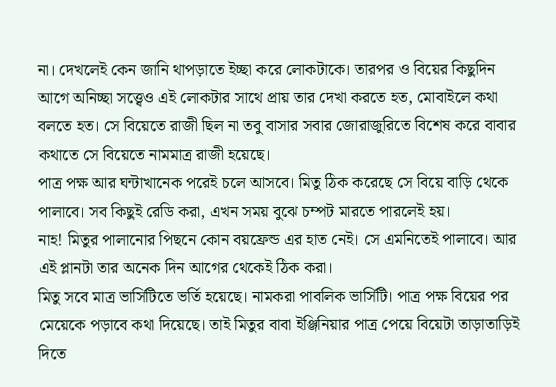না। দেখলেই কেন জানি থাপড়াতে ইচ্ছা করে লোকটাকে। তারপর ও বিয়ের কিছুদিন আগে অনিচ্ছা সত্ত্বেও এই লোকটার সাথে প্রায় তার দেখা করতে হত, মোবাইলে কথা বলতে হত। সে বিয়েতে রাজী ছিল না তবু বাসার সবার জোরাজুরিতে বিশেষ করে বাবার কথাতে সে বিয়েতে নামমাত্র রাজী হয়েছে।
পাত্র পক্ষ আর ঘন্টাখানেক পরেই চলে আসবে। মিতু ঠিক করেছে সে বিয়ে বাড়ি থেকে পালাবে। সব কিছুই রেডি করা, এখন সময় বুঝে চম্পট মারতে পারলেই হয়।
নাহ! মিতুর পালানোর পিছনে কোন বয়ফ্রেন্ড এর হাত নেই। সে এমনিতেই পালাবে। আর এই প্লানটা তার অনেক দিন আগের থেকেই ঠিক করা।
মিতু সবে মাত্র ভার্সিটিতে ভর্তি হয়েছে। নামকরা পাবলিক ভার্সিটি। পাত্র পক্ষ বিয়ের পর মেয়েকে পড়াবে কথা দিয়েছে। তাই মিতুর বাবা ইঞ্জিনিয়ার পাত্র পেয়ে বিয়েটা তাড়াতাড়িই দিতে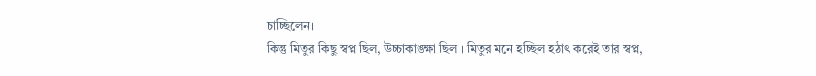চাচ্ছিলেন।
কিন্তু মিতুর কিছু স্বপ্ন ছিল, উচ্চাকাঙ্ক্ষা ছিল । মিতুর মনে হচ্ছিল হঠাৎ করেই তার স্বপ্ন,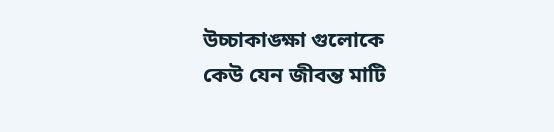উচ্চাকাঙ্ক্ষা গুলোকে কেউ যেন জীবন্ত মাটি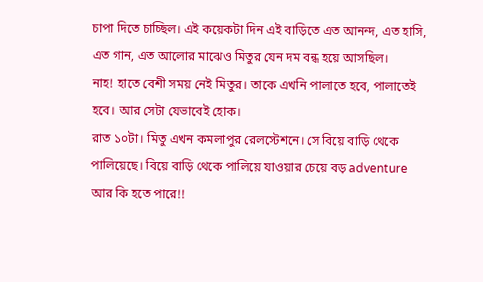চাপা দিতে চাচ্ছিল। এই কয়েকটা দিন এই বাড়িতে এত আনন্দ, এত হাসি, এত গান, এত আলোর মাঝেও মিতুর যেন দম বন্ধ হয়ে আসছিল।
নাহ! হাতে বেশী সময় নেই মিতুর। তাকে এখনি পালাতে হবে, পালাতেই হবে। আর সেটা যেভাবেই হোক।
রাত ১০টা। মিতু এখন কমলাপুর রেলস্টেশনে। সে বিয়ে বাড়ি থেকে পালিয়েছে। বিয়ে বাড়ি থেকে পালিয়ে যাওয়ার চেয়ে বড় adventure আর কি হতে পারে!!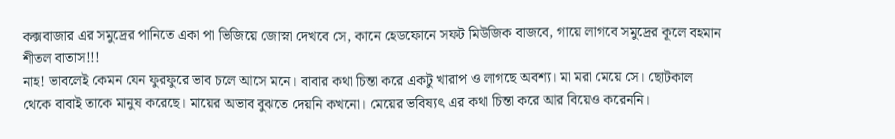কক্সবাজার এর সমুদ্রের পানিতে একা পা ভিজিয়ে জোস্না দেখবে সে, কানে হেডফোনে সফট মিউজিক বাজবে, গায়ে লাগবে সমুদ্রের কূলে বহমান শীতল বাতাস!!!
নাহ! ভাবলেই কেমন যেন ফুরফুরে ভাব চলে আসে মনে। বাবার কথা চিন্তা করে একটু খারাপ ও লাগছে অবশ্য। মা মরা মেয়ে সে। ছোটকাল থেকে বাবাই তাকে মানুষ করেছে। মায়ের অভাব বুঝতে দেয়নি কখনো। মেয়ের ভবিষ্যৎ এর কথা চিন্তা করে আর বিয়েও করেননি।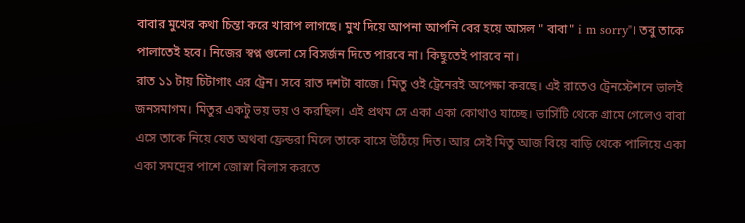বাবার মুখের কথা চিন্তা করে খারাপ লাগছে। মুখ দিয়ে আপনা আপনি বের হয়ে আসল " বাবা" i m sorry"। তবু তাকে পালাতেই হবে। নিজের স্বপ্ন গুলো সে বিসর্জন দিতে পারবে না। কিছুতেই পারবে না।
রাত ১১ টায় চিটাগাং এর ট্রেন। সবে রাত দশটা বাজে। মিতু ওই ট্রেনেরই অপেক্ষা করছে। এই রাতেও ট্রেনস্টেশনে ভালই জনসমাগম। মিতুর একটু ভয় ভয় ও করছিল। এই প্রথম সে একা একা কোথাও যাচ্ছে। ভার্সিটি থেকে গ্রামে গেলেও বাবা এসে তাকে নিয়ে যেত অথবা ফ্রেন্ডরা মিলে তাকে বাসে উঠিয়ে দিত। আর সেই মিতু আজ বিয়ে বাড়ি থেকে পালিয়ে একা একা সমদ্রের পাশে জোস্না বিলাস করতে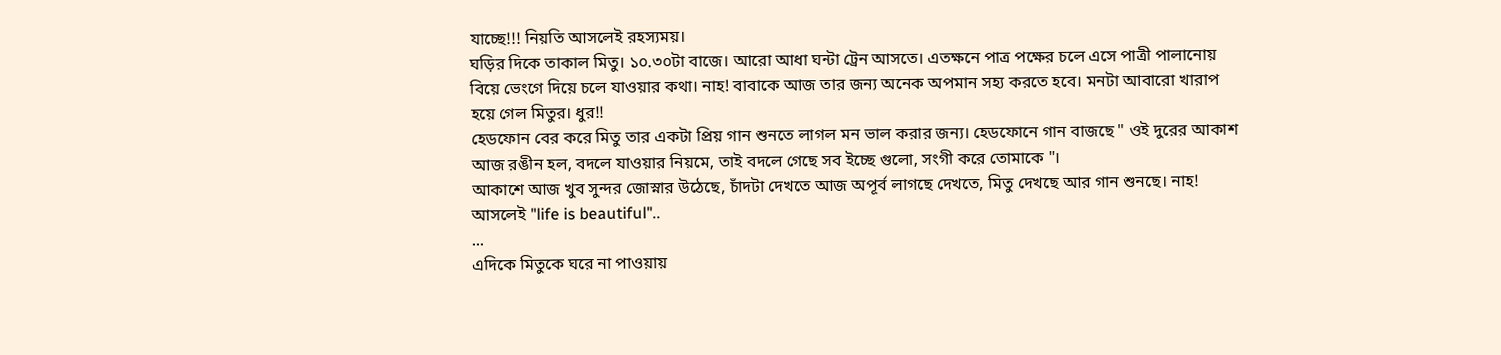যাচ্ছে!!! নিয়তি আসলেই রহস্যময়।
ঘড়ির দিকে তাকাল মিতু। ১০.৩০টা বাজে। আরো আধা ঘন্টা ট্রেন আসতে। এতক্ষনে পাত্র পক্ষের চলে এসে পাত্রী পালানোয় বিয়ে ভেংগে দিয়ে চলে যাওয়ার কথা। নাহ! বাবাকে আজ তার জন্য অনেক অপমান সহ্য করতে হবে। মনটা আবারো খারাপ হয়ে গেল মিতুর। ধুর!!
হেডফোন বের করে মিতু তার একটা প্রিয় গান শুনতে লাগল মন ভাল করার জন্য। হেডফোনে গান বাজছে " ওই দুরের আকাশ আজ রঙীন হল, বদলে যাওয়ার নিয়মে, তাই বদলে গেছে সব ইচ্ছে গুলো, সংগী করে তোমাকে "।
আকাশে আজ খুব সুন্দর জোস্নার উঠেছে, চাঁদটা দেখতে আজ অপূর্ব লাগছে দেখতে, মিতু দেখছে আর গান শুনছে। নাহ! আসলেই "life is beautiful"..
...
এদিকে মিতুকে ঘরে না পাওয়ায়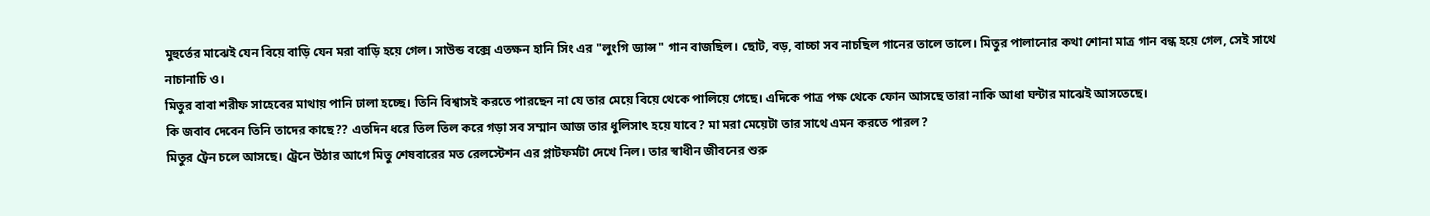মুহুর্তের মাঝেই যেন বিয়ে বাড়ি যেন মরা বাড়ি হয়ে গেল। সাউন্ড বক্সে এতক্ষন হানি সিং এর "লুংগি ড্যান্স" গান বাজছিল। ছোট, বড়, বাচ্চা সব নাচছিল গানের তালে তালে। মিতুর পালানোর কথা শোনা মাত্র গান বন্ধ হয়ে গেল, সেই সাথে নাচানাচি ও।
মিতুর বাবা শরীফ সাহেবের মাথায় পানি ঢালা হচ্ছে। তিনি বিশ্বাসই করতে পারছেন না যে তার মেয়ে বিয়ে থেকে পালিয়ে গেছে। এদিকে পাত্র পক্ষ থেকে ফোন আসছে তারা নাকি আধা ঘন্টার মাঝেই আসতেছে।
কি জবাব দেবেন তিনি তাদের কাছে?? এতদিন ধরে তিল তিল করে গড়া সব সম্মান আজ তার ধুলিসাৎ হয়ে যাবে? মা মরা মেয়েটা তার সাথে এমন করতে পারল?
মিতুর ট্রেন চলে আসছে। ট্রেনে উঠার আগে মিতু শেষবারের মত রেলস্টেশন এর প্লাটফর্মটা দেখে নিল। তার স্বাধীন জীবনের শুরু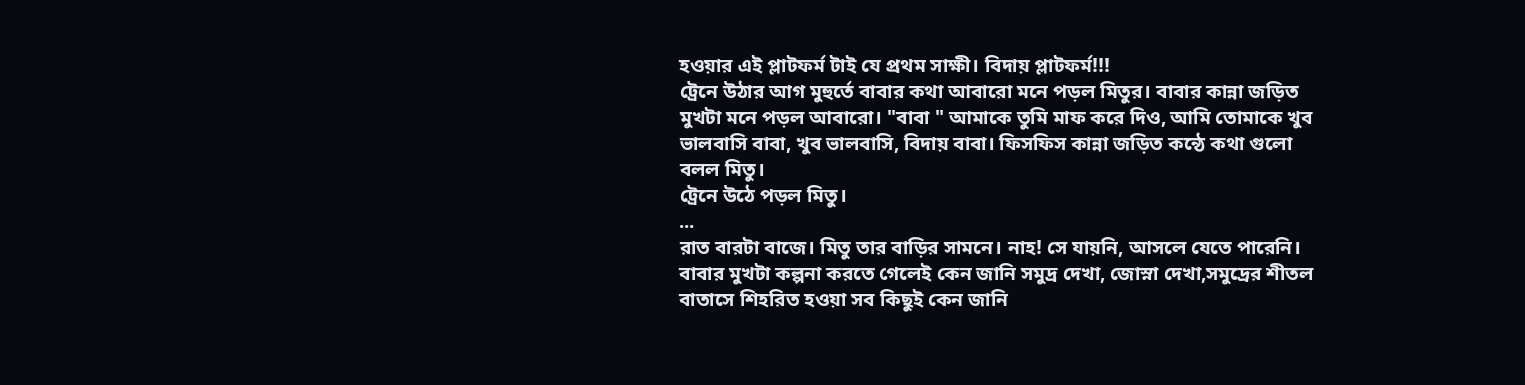হওয়ার এই প্লাটফর্ম টাই যে প্রথম সাক্ষী। বিদায় প্লাটফর্ম!!!
ট্রেনে উঠার আগ মুহুর্তে বাবার কথা আবারো মনে পড়ল মিতুর। বাবার কান্না জড়িত মুখটা মনে পড়ল আবারো। "বাবা " আমাকে তুমি মাফ করে দিও, আমি তোমাকে খুব ভালবাসি বাবা, খুব ভালবাসি, বিদায় বাবা। ফিসফিস কান্না জড়িত কন্ঠে কথা গুলো বলল মিতু।
ট্রেনে উঠে পড়ল মিতু।
...
রাত বারটা বাজে। মিতু তার বাড়ির সামনে। নাহ! সে যায়নি, আসলে যেতে পারেনি। বাবার মুখটা কল্পনা করতে গেলেই কেন জানি সমুদ্র দেখা, জোস্না দেখা,সমুদ্রের শীতল বাতাসে শিহরিত হওয়া সব কিছুই কেন জানি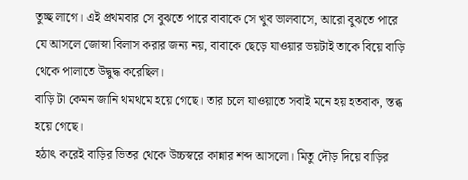তুচ্ছ লাগে। এই প্রথমবার সে বুঝতে পারে বাবাকে সে খুব ভালবাসে, আরো বুঝতে পারে যে আসলে জোস্না বিলাস করার জন্য নয়, বাবাকে ছেড়ে যাওয়ার ভয়টাই তাকে বিয়ে বাড়ি থেকে পালাতে উদ্বুদ্ধ করেছিল।
বাড়ি টা কেমন জানি থমথমে হয়ে গেছে। তার চলে যাওয়াতে সবাই মনে হয় হতবাক, স্তব্ধ হয়ে গেছে।
হঠাৎ করেই বাড়ির ভিতর থেকে উচ্চস্বরে কান্নার শব্দ আসলো। মিতু দৌড় দিয়ে বাড়ির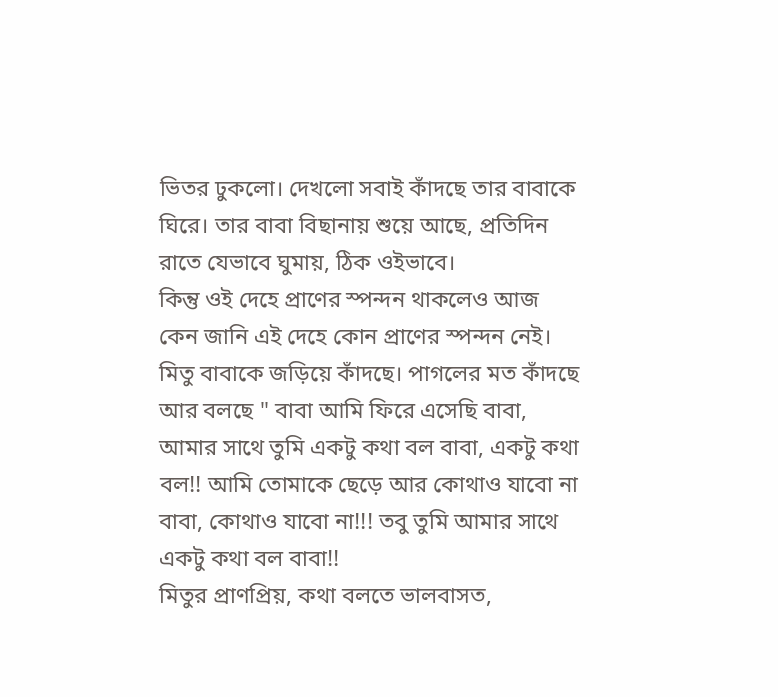ভিতর ঢুকলো। দেখলো সবাই কাঁদছে তার বাবাকে ঘিরে। তার বাবা বিছানায় শুয়ে আছে, প্রতিদিন রাতে যেভাবে ঘুমায়, ঠিক ওইভাবে।
কিন্তু ওই দেহে প্রাণের স্পন্দন থাকলেও আজ কেন জানি এই দেহে কোন প্রাণের স্পন্দন নেই।
মিতু বাবাকে জড়িয়ে কাঁদছে। পাগলের মত কাঁদছে আর বলছে " বাবা আমি ফিরে এসেছি বাবা, আমার সাথে তুমি একটু কথা বল বাবা, একটু কথা বল!! আমি তোমাকে ছেড়ে আর কোথাও যাবো না বাবা, কোথাও যাবো না!!! তবু তুমি আমার সাথে একটু কথা বল বাবা!!
মিতুর প্রাণপ্রিয়, কথা বলতে ভালবাসত,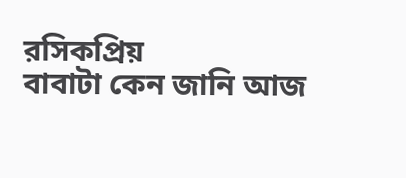রসিকপ্রিয়
বাবাটা কেন জানি আজ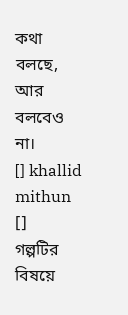কথা বলছে, আর বলবেও না।
[] khallid mithun []
গল্পটির বিষয়ে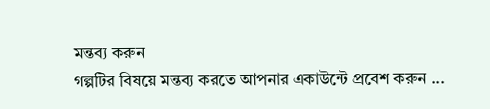মন্তব্য করুন
গল্পটির বিষয়ে মন্তব্য করতে আপনার একাউন্টে প্রবেশ করুন ...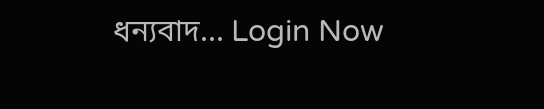ধন্যবাদ... Login Now